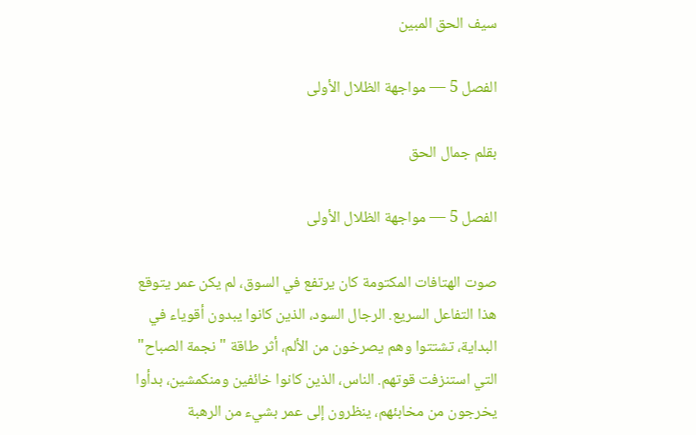سيف الحق المبين

الفصل 5 — مواجهة الظلال الأولى

بقلم جمال الحق

الفصل 5 — مواجهة الظلال الأولى

صوت الهتافات المكتومة كان يرتفع في السوق، لم يكن عمر يتوقع هذا التفاعل السريع. الرجال السود، الذين كانوا يبدون أقوياء في البداية، تشتتوا وهم يصرخون من الألم، أثر طاقة "نجمة الصباح" التي استنزفت قوتهم. الناس، الذين كانوا خائفين ومنكمشين، بدأوا يخرجون من مخابئهم، ينظرون إلى عمر بشيء من الرهبة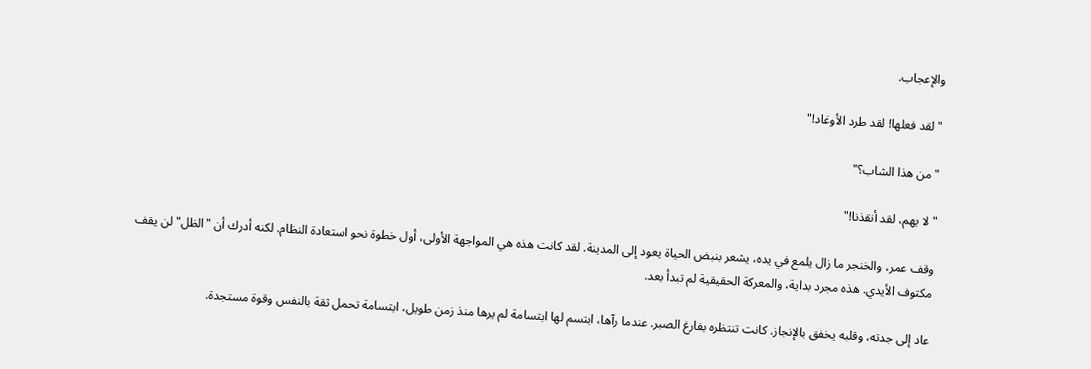والإعجاب.

"لقد فعلها! لقد طرد الأوغاد!"

"من هذا الشاب؟"

"لا يهم، لقد أنقذنا!"

وقف عمر، والخنجر ما زال يلمع في يده، يشعر بنبض الحياة يعود إلى المدينة. لقد كانت هذه هي المواجهة الأولى، أول خطوة نحو استعادة النظام. لكنه أدرك أن "الظل" لن يقف مكتوف الأيدي. هذه مجرد بداية، والمعركة الحقيقية لم تبدأ بعد.

عاد إلى جدته، وقلبه يخفق بالإنجاز. كانت تنتظره بفارغ الصبر. عندما رآها، ابتسم لها ابتسامة لم يرها منذ زمن طويل، ابتسامة تحمل ثقة بالنفس وقوة مستجدة.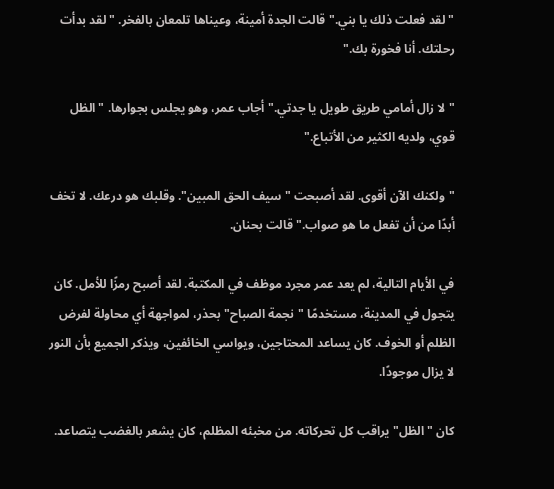"لقد فعلت ذلك يا بني." قالت الجدة أمينة، وعيناها تلمعان بالفخر. "لقد بدأت رحلتك. أنا فخورة بك."

"لا زال أمامي طريق طويل يا جدتي." أجاب عمر، وهو يجلس بجوارها. "الظل قوي، ولديه الكثير من الأتباع."

"ولكنك الآن أقوى. لقد أصبحت "سيف الحق المبين". وقلبك هو درعك. لا تخف أبدًا من أن تفعل ما هو صواب." قالت بحنان.

في الأيام التالية، لم يعد عمر مجرد موظف في المكتبة. لقد أصبح رمزًا للأمل. كان يتجول في المدينة، مستخدمًا "نجمة الصباح" بحذر، لمواجهة أي محاولة لفرض الظلم أو الخوف. كان يساعد المحتاجين، ويواسي الخائفين، ويذكر الجميع بأن النور لا يزال موجودًا.

كان "الظل" يراقب كل تحركاته. من مخبئه المظلم، كان يشعر بالغضب يتصاعد.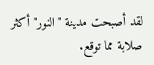لقد أصبحت مدينة "النور" أكثر صلابة مما توقع.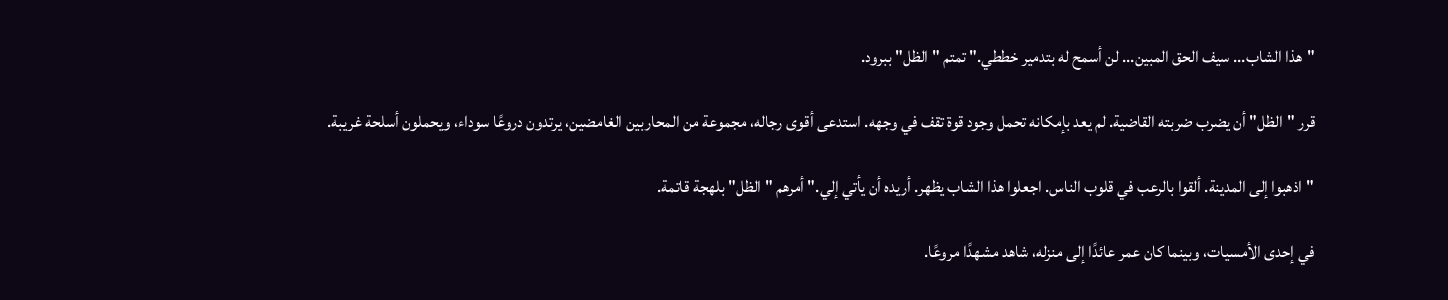"هذا الشاب... سيف الحق المبين... لن أسمح له بتدمير خططي." تمتم "الظل" ببرود.

قرر "الظل" أن يضرب ضربته القاضية. لم يعد بإمكانه تحمل وجود قوة تقف في وجهه. استدعى أقوى رجاله، مجموعة من المحاربين الغامضين، يرتدون دروعًا سوداء، ويحملون أسلحة غريبة.

"اذهبوا إلى المدينة. ألقوا بالرعب في قلوب الناس. اجعلوا هذا الشاب يظهر. أريده أن يأتي إلي." أمرهم "الظل" بلهجة قاتمة.

في إحدى الأمسيات، وبينما كان عمر عائدًا إلى منزله، شاهد مشهدًا مروعًا.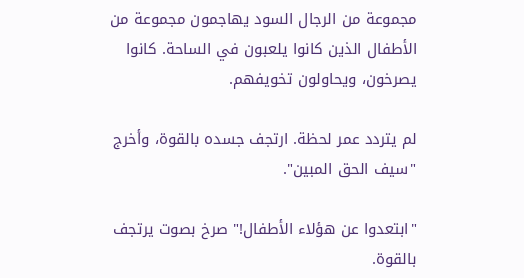مجموعة من الرجال السود يهاجمون مجموعة من الأطفال الذين كانوا يلعبون في الساحة. كانوا يصرخون، ويحاولون تخويفهم.

لم يتردد عمر لحظة. ارتجف جسده بالقوة، وأخرج "سيف الحق المبين".

"ابتعدوا عن هؤلاء الأطفال!" صرخ بصوت يرتجف بالقوة.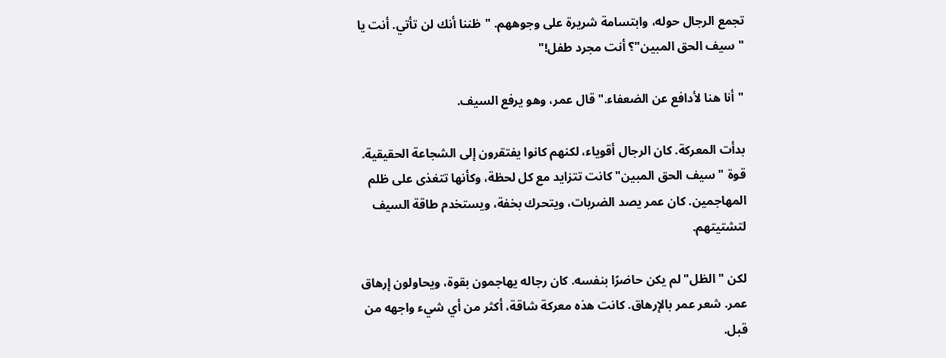تجمع الرجال حوله، وابتسامة شريرة على وجوههم. "ظننا أنك لن تأتي. أنت يا "سيف الحق المبين"؟ أنت مجرد طفل!"

"أنا هنا لأدافع عن الضعفاء." قال عمر، وهو يرفع السيف.

بدأت المعركة. كان الرجال أقوياء، لكنهم كانوا يفتقرون إلى الشجاعة الحقيقية. قوة "سيف الحق المبين" كانت تتزايد مع كل لحظة، وكأنها تتغذى على ظلم المهاجمين. كان عمر يصد الضربات، ويتحرك بخفة، ويستخدم طاقة السيف لتشتيتهم.

لكن "الظل" لم يكن حاضرًا بنفسه. كان رجاله يهاجمون بقوة، ويحاولون إرهاق عمر. شعر عمر بالإرهاق. كانت هذه معركة شاقة، أكثر من أي شيء واجهه من قبل.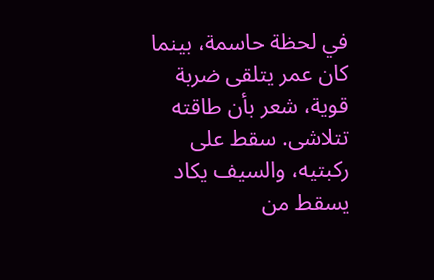في لحظة حاسمة، بينما كان عمر يتلقى ضربة قوية، شعر بأن طاقته تتلاشى. سقط على ركبتيه، والسيف يكاد يسقط من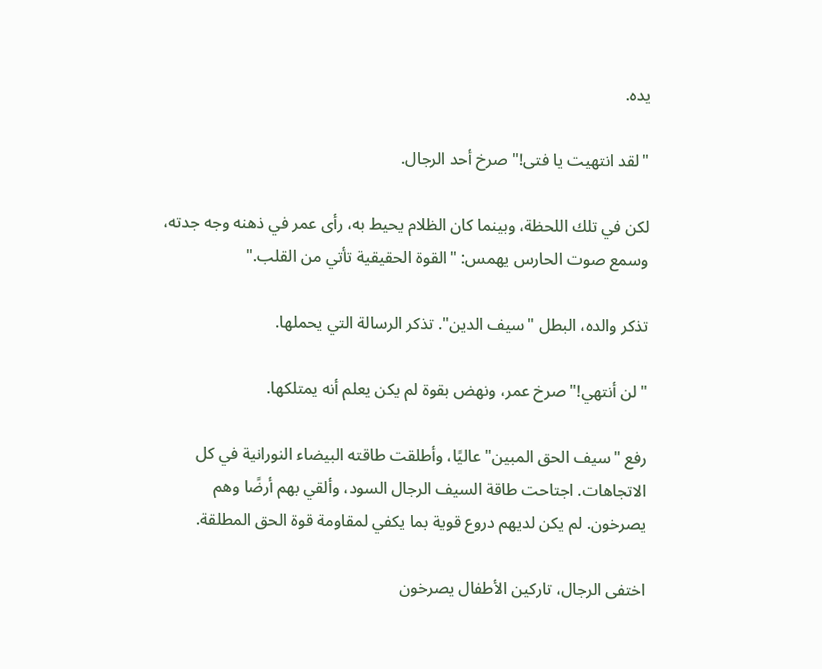يده.

"لقد انتهيت يا فتى!" صرخ أحد الرجال.

لكن في تلك اللحظة، وبينما كان الظلام يحيط به، رأى عمر في ذهنه وجه جدته، وسمع صوت الحارس يهمس: "القوة الحقيقية تأتي من القلب."

تذكر والده، البطل "سيف الدين". تذكر الرسالة التي يحملها.

"لن أنتهي!" صرخ عمر، ونهض بقوة لم يكن يعلم أنه يمتلكها.

رفع "سيف الحق المبين" عاليًا، وأطلقت طاقته البيضاء النورانية في كل الاتجاهات. اجتاحت طاقة السيف الرجال السود، وألقي بهم أرضًا وهم يصرخون. لم يكن لديهم دروع قوية بما يكفي لمقاومة قوة الحق المطلقة.

اختفى الرجال، تاركين الأطفال يصرخون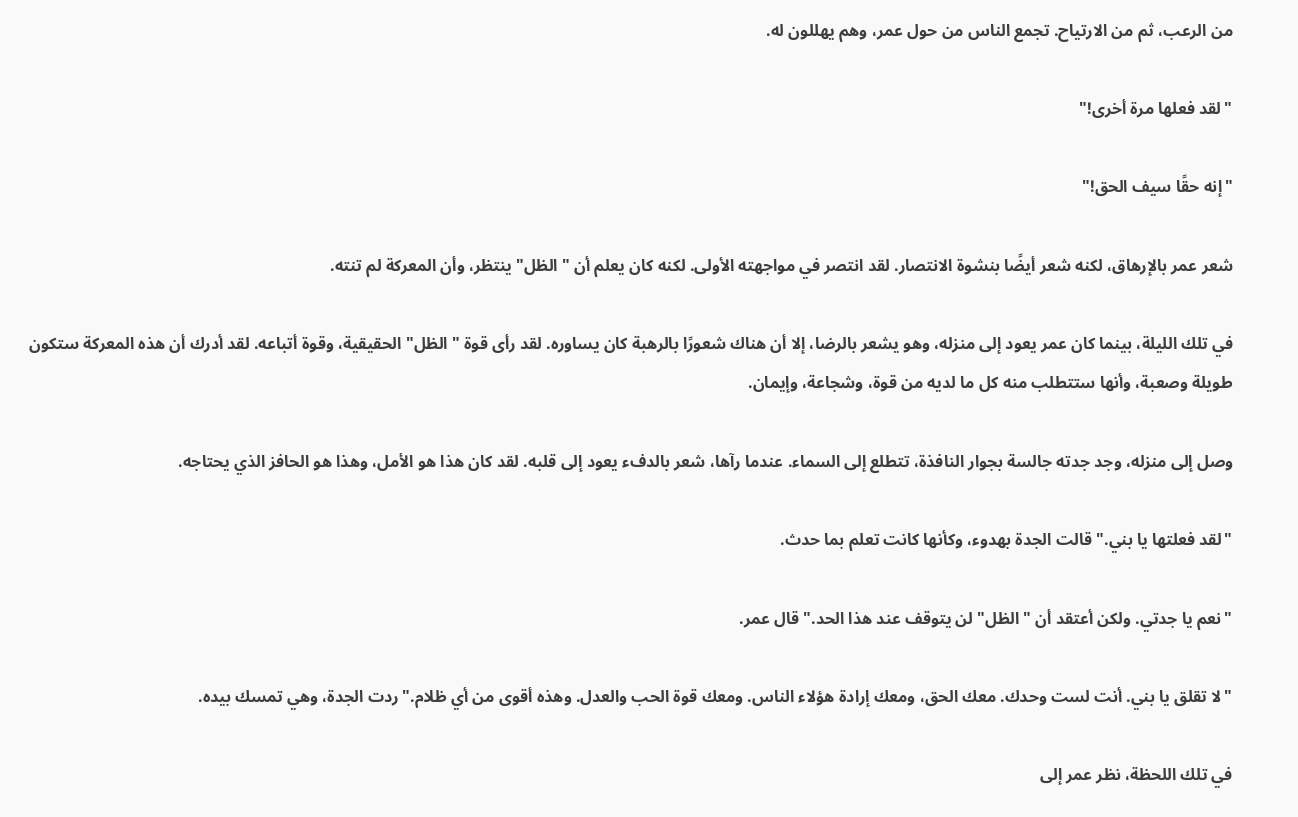من الرعب، ثم من الارتياح. تجمع الناس من حول عمر، وهم يهللون له.

"لقد فعلها مرة أخرى!"

"إنه حقًا سيف الحق!"

شعر عمر بالإرهاق، لكنه شعر أيضًا بنشوة الانتصار. لقد انتصر في مواجهته الأولى. لكنه كان يعلم أن "الظل" ينتظر، وأن المعركة لم تنته.

في تلك الليلة، بينما كان عمر يعود إلى منزله، وهو يشعر بالرضا، إلا أن هناك شعورًا بالرهبة كان يساوره. لقد رأى قوة "الظل" الحقيقية، وقوة أتباعه. لقد أدرك أن هذه المعركة ستكون طويلة وصعبة، وأنها ستتطلب منه كل ما لديه من قوة، وشجاعة، وإيمان.

وصل إلى منزله، وجد جدته جالسة بجوار النافذة، تتطلع إلى السماء. عندما رآها، شعر بالدفء يعود إلى قلبه. لقد كان هذا هو الأمل، وهذا هو الحافز الذي يحتاجه.

"لقد فعلتها يا بني." قالت الجدة بهدوء، وكأنها كانت تعلم بما حدث.

"نعم يا جدتي. ولكن أعتقد أن "الظل" لن يتوقف عند هذا الحد." قال عمر.

"لا تقلق يا بني. أنت لست وحدك. معك الحق، ومعك إرادة هؤلاء الناس. ومعك قوة الحب والعدل. وهذه أقوى من أي ظلام." ردت الجدة، وهي تمسك بيده.

في تلك اللحظة، نظر عمر إلى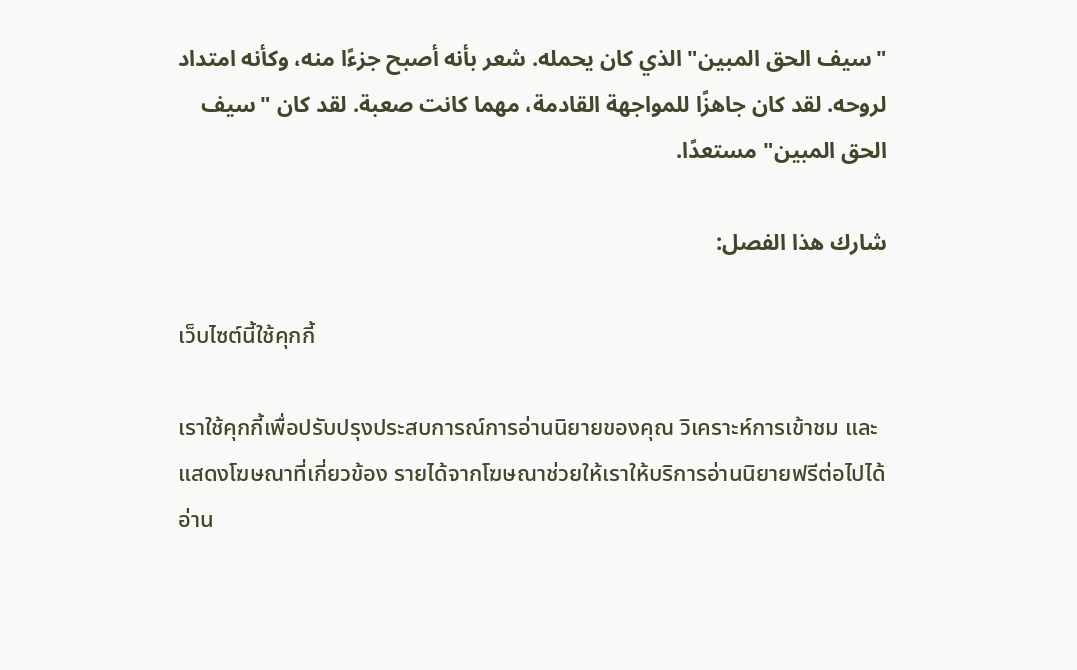"سيف الحق المبين" الذي كان يحمله. شعر بأنه أصبح جزءًا منه، وكأنه امتداد لروحه. لقد كان جاهزًا للمواجهة القادمة، مهما كانت صعبة. لقد كان "سيف الحق المبين" مستعدًا.

شارك هذا الفصل:

เว็บไซต์นี้ใช้คุกกี้

เราใช้คุกกี้เพื่อปรับปรุงประสบการณ์การอ่านนิยายของคุณ วิเคราะห์การเข้าชม และแสดงโฆษณาที่เกี่ยวข้อง รายได้จากโฆษณาช่วยให้เราให้บริการอ่านนิยายฟรีต่อไปได้ อ่าน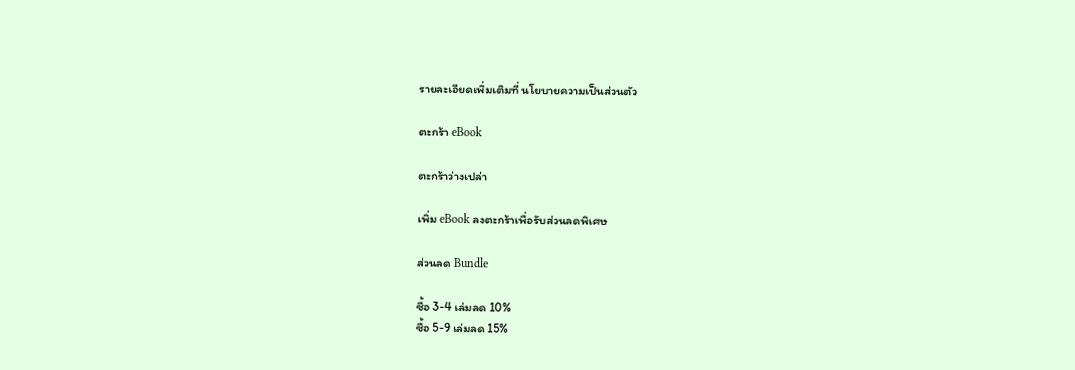รายละเอียดเพิ่มเติมที่ นโยบายความเป็นส่วนตัว

ตะกร้า eBook

ตะกร้าว่างเปล่า

เพิ่ม eBook ลงตะกร้าเพื่อรับส่วนลดพิเศษ

ส่วนลด Bundle

ซื้อ 3-4 เล่มลด 10%
ซื้อ 5-9 เล่มลด 15%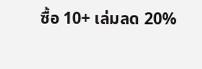ซื้อ 10+ เล่มลด 20%